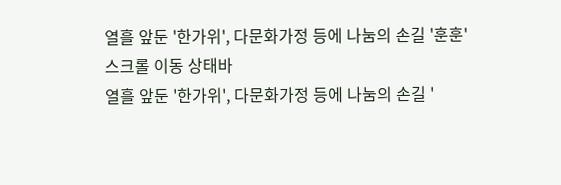열흘 앞둔 '한가위', 다문화가정 등에 나눔의 손길 '훈훈'
스크롤 이동 상태바
열흘 앞둔 '한가위', 다문화가정 등에 나눔의 손길 '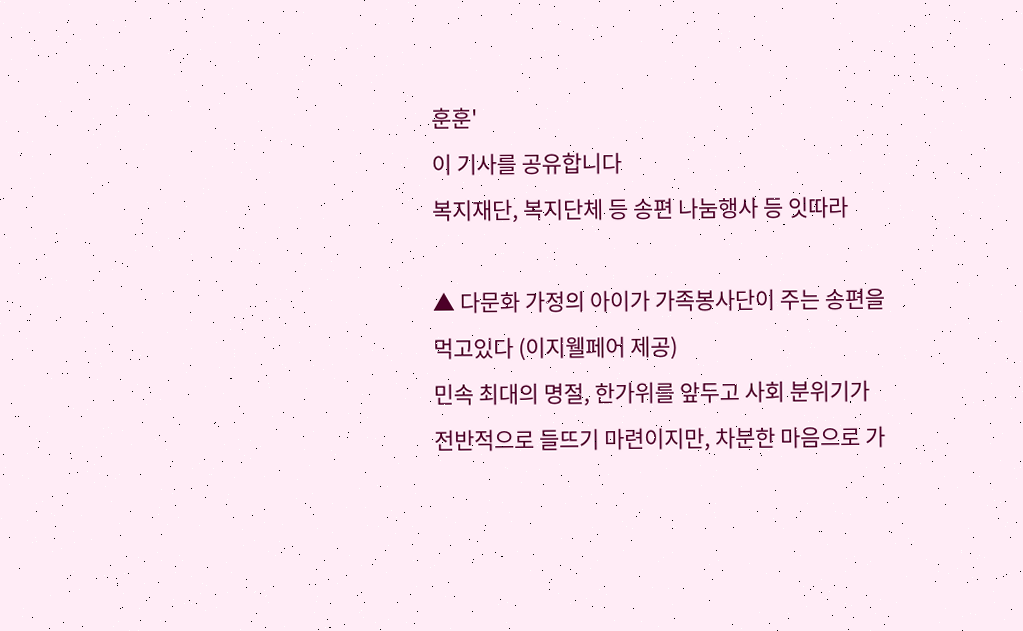훈훈'
이 기사를 공유합니다
복지재단, 복지단체 등 송편 나눔행사 등 잇따라

▲ 다문화 가정의 아이가 가족봉사단이 주는 송편을 먹고있다 (이지웰페어 제공)
민속 최대의 명절, 한가위를 앞두고 사회 분위기가 전반적으로 들뜨기 마련이지만, 차분한 마음으로 가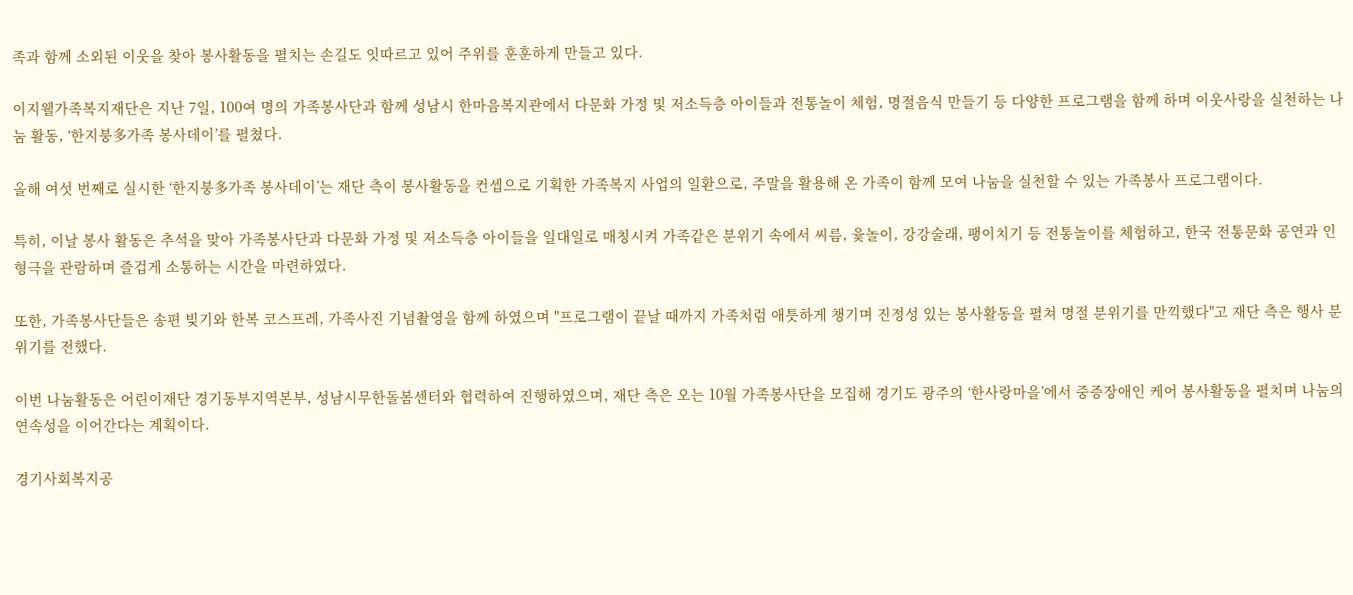족과 함께 소외된 이웃을 찾아 봉사활동을 펼치는 손길도 잇따르고 있어 주위를 훈훈하게 만들고 있다.

이지웰가족복지재단은 지난 7일, 100여 명의 가족봉사단과 함께 성남시 한마음복지관에서 다문화 가정 및 저소득층 아이들과 전통놀이 체험, 명절음식 만들기 등 다양한 프로그램을 함께 하며 이웃사랑을 실천하는 나눔 활동, ‘한지붕多가족 봉사데이’를 펼쳤다.

올해 여섯 번째로 실시한 ‘한지붕多가족 봉사데이’는 재단 측이 봉사활동을 컨셉으로 기획한 가족복지 사업의 일환으로, 주말을 활용해 온 가족이 함께 모여 나눔을 실천할 수 있는 가족봉사 프로그램이다.

특히, 이날 봉사 활동은 추석을 맞아 가족봉사단과 다문화 가정 및 저소득층 아이들을 일대일로 매칭시켜 가족같은 분위기 속에서 씨름, 윷놀이, 강강술래, 팽이치기 등 전통놀이를 체험하고, 한국 전통문화 공연과 인형극을 관람하며 즐겁게 소통하는 시간을 마련하였다.

또한, 가족봉사단들은 송편 빚기와 한복 코스프레, 가족사진 기념촬영을 함께 하였으며 "프로그램이 끝날 때까지 가족처럼 애틋하게 챙기며 진정성 있는 봉사활동을 펼쳐 명절 분위기를 만끽했다"고 재단 측은 행사 분위기를 전했다.

이번 나눔활동은 어린이재단 경기동부지역본부, 성남시무한돌봄센터와 협력하여 진행하였으며, 재단 측은 오는 10월 가족봉사단을 모집해 경기도 광주의 ‘한사랑마을’에서 중증장애인 케어 봉사활동을 펼치며 나눔의 연속성을 이어간다는 계획이다.

경기사회복지공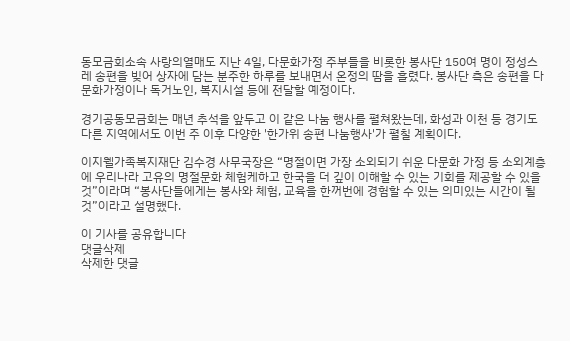동모금회소속 사랑의열매도 지난 4일, 다문화가정 주부들을 비롯한 봉사단 150여 명이 정성스레 송편을 빚어 상자에 담는 분주한 하루를 보내면서 온정의 땀을 흘렸다. 봉사단 측은 송편을 다문화가정이나 독거노인, 복지시설 등에 전달할 예정이다.

경기공동모금회는 매년 추석을 앞두고 이 같은 나눔 행사를 펼쳐왔는데, 화성과 이천 등 경기도 다른 지역에서도 이번 주 이후 다양한 '한가위 송편 나눔행사'가 펼칠 계획이다.

이지웰가족복지재단 김수경 사무국장은 “명절이면 가장 소외되기 쉬운 다문화 가정 등 소외계층에 우리나라 고유의 명절문화 체험케하고 한국을 더 깊이 이해할 수 있는 기회를 제공할 수 있을 것”이라며 “봉사단들에게는 봉사와 체험, 교육을 한꺼번에 경험할 수 있는 의미있는 시간이 될 것”이라고 설명했다.

이 기사를 공유합니다
댓글삭제
삭제한 댓글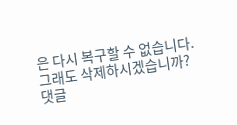은 다시 복구할 수 없습니다.
그래도 삭제하시겠습니까?
댓글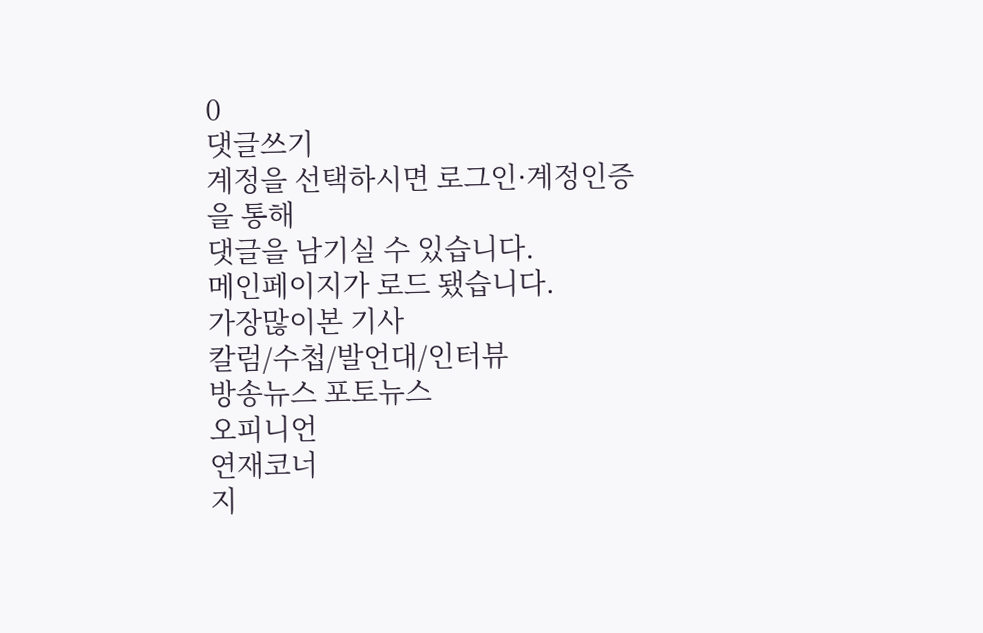0
댓글쓰기
계정을 선택하시면 로그인·계정인증을 통해
댓글을 남기실 수 있습니다.
메인페이지가 로드 됐습니다.
가장많이본 기사
칼럼/수첩/발언대/인터뷰
방송뉴스 포토뉴스
오피니언
연재코너
지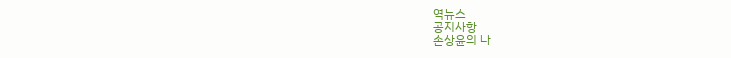역뉴스
공지사항
손상윤의 나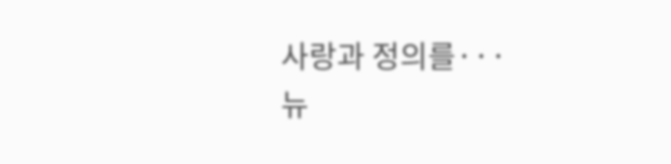사랑과 정의를···
뉴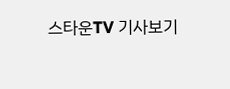스타운TV 기사보기